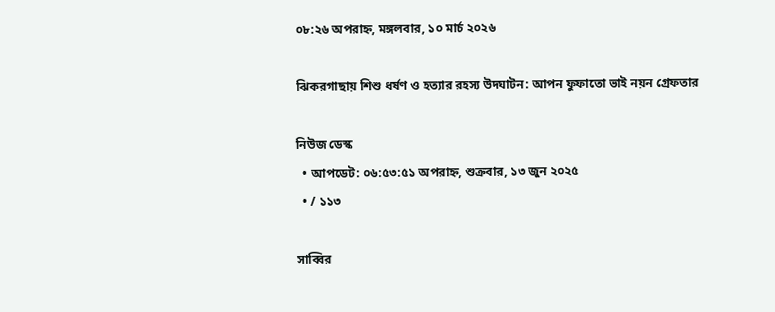০৮:২৬ অপরাহ্ন, মঙ্গলবার, ১০ মার্চ ২০২৬

ঝিকরগাছায় শিশু ধর্ষণ ও হত্যার রহস্য উদঘাটন: আপন ফুফাতো ভাই নয়ন গ্রেফতার

নিউজ ডেস্ক
  • আপডেট: ০৬:৫৩:৫১ অপরাহ্ন, শুক্রবার, ১৩ জুন ২০২৫
  • / ১১৩

সাব্বির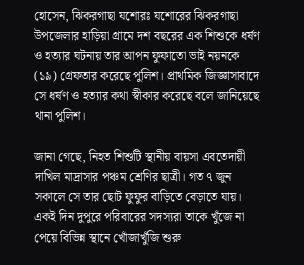হোসেন, ঝিকরগাছা যশোরঃ যশোরের ঝিকরগাছা উপজেলার হাড়িয়া গ্রামে দশ বছরের এক শিশুকে ধর্ষণ ও হত্যার ঘটনায় তার আপন ফুফাতো ভাই নয়নকে (১৯) গ্রেফতার করেছে পুলিশ। প্রাথমিক জিজ্ঞাসাবাদে সে ধর্ষণ ও হত্যার কথা স্বীকার করেছে বলে জানিয়েছে থানা পুলিশ।

জানা গেছে, নিহত শিশুটি স্থানীয় বায়সা এবতেদায়ী দাখিল মাদ্রাসার পঞ্চম শ্রেণির ছাত্রী। গত ৭ জুন সকালে সে তার ছোট ফুফুর বাড়িতে বেড়াতে যায়। একই দিন দুপুরে পরিবারের সদস্যরা তাকে খুঁজে না পেয়ে বিভিন্ন স্থানে খোঁজাখুঁজি শুরু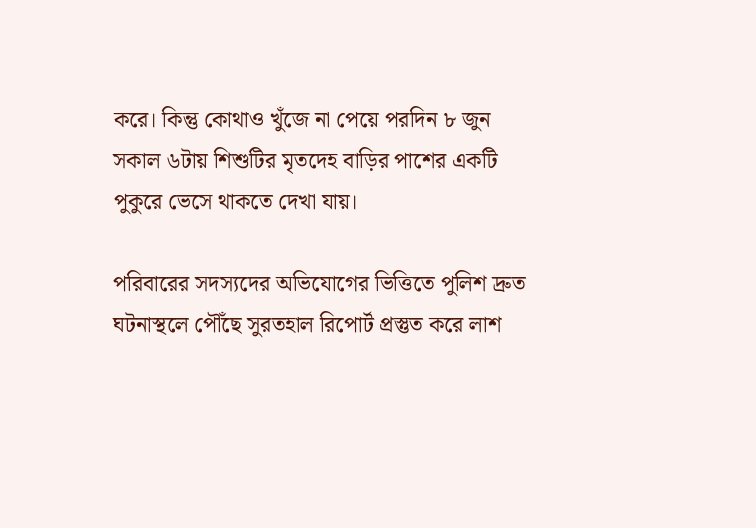করে। কিন্তু কোথাও খুঁজে না পেয়ে পরদিন ৮ জুন সকাল ৬টায় শিশুটির মৃতদেহ বাড়ির পাশের একটি পুকুরে ভেসে থাকতে দেখা যায়।

পরিবারের সদস্যদের অভিযোগের ভিত্তিতে পুলিশ দ্রুত ঘটনাস্থলে পৌঁছে সুরতহাল রিপোর্ট প্রস্তুত করে লাশ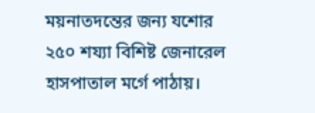ময়নাতদন্তের জন্য যশোর ২৫০ শয্যা বিশিষ্ট জেনারেল হাসপাতাল মর্গে পাঠায়।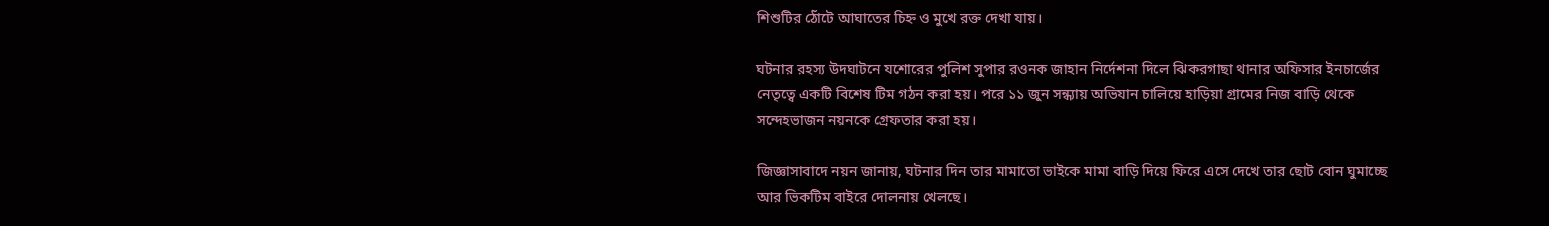শিশুটির ঠোঁটে আঘাতের চিহ্ন ও মুখে রক্ত দেখা যায়।

ঘটনার রহস্য উদঘাটনে যশোরের পুলিশ সুপার রওনক জাহান নির্দেশনা দিলে ঝিকরগাছা থানার অফিসার ইনচার্জের নেতৃত্বে একটি বিশেষ টিম গঠন করা হয়। পরে ১১ জুন সন্ধ্যায় অভিযান চালিয়ে হাড়িয়া গ্রামের নিজ বাড়ি থেকে সন্দেহভাজন নয়নকে গ্রেফতার করা হয়।

জিজ্ঞাসাবাদে নয়ন জানায়, ঘটনার দিন তার মামাতো ভাইকে মামা বাড়ি দিয়ে ফিরে এসে দেখে তার ছোট বোন ঘুমাচ্ছে আর ভিকটিম বাইরে দোলনায় খেলছে।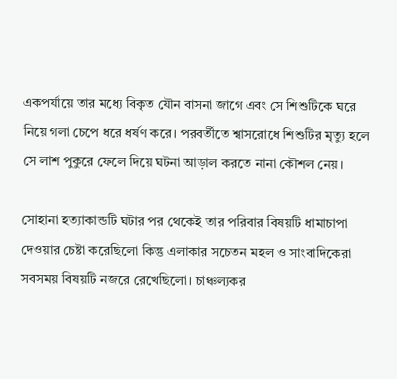একপর্যায়ে তার মধ্যে বিকৃত যৌন বাসনা জাগে এবং সে শিশুটিকে ঘরে নিয়ে গলা চেপে ধরে ধর্ষণ করে। পরবর্তীতে শ্বাসরোধে শিশুটির মৃত্যু হলে সে লাশ পুকুরে ফেলে দিয়ে ঘটনা আড়াল করতে নানা কৌশল নেয়।

সোহানা হত্যাকান্ডটি ঘটার পর থেকেই তার পরিবার বিষয়টি ধামাচাপা দেওয়ার চেষ্টা করেছিলো কিন্তু এলাকার সচেতন মহল ও সাংবাদিকেরা সবসময় বিষয়টি নজরে রেখেছিলো। চাঞ্চল্যকর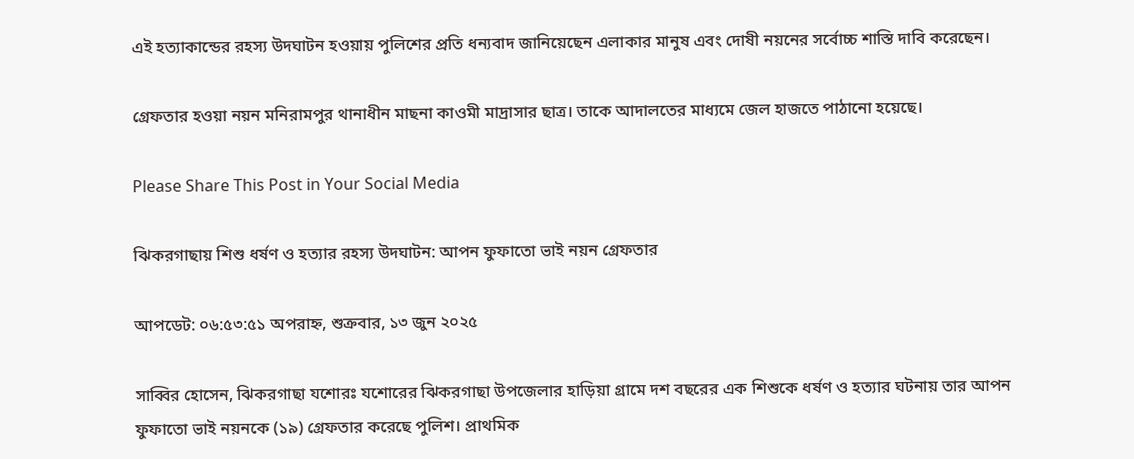এই হত্যাকান্ডের রহস্য উদঘাটন হওয়ায় পুলিশের প্রতি ধন্যবাদ জানিয়েছেন এলাকার মানুষ এবং দোষী নয়নের সর্বোচ্চ শাস্তি দাবি করেছেন।

গ্রেফতার হওয়া নয়ন মনিরামপুর থানাধীন মাছনা কাওমী মাদ্রাসার ছাত্র। তাকে আদালতের মাধ্যমে জেল হাজতে পাঠানো হয়েছে।

Please Share This Post in Your Social Media

ঝিকরগাছায় শিশু ধর্ষণ ও হত্যার রহস্য উদঘাটন: আপন ফুফাতো ভাই নয়ন গ্রেফতার

আপডেট: ০৬:৫৩:৫১ অপরাহ্ন, শুক্রবার, ১৩ জুন ২০২৫

সাব্বির হোসেন, ঝিকরগাছা যশোরঃ যশোরের ঝিকরগাছা উপজেলার হাড়িয়া গ্রামে দশ বছরের এক শিশুকে ধর্ষণ ও হত্যার ঘটনায় তার আপন ফুফাতো ভাই নয়নকে (১৯) গ্রেফতার করেছে পুলিশ। প্রাথমিক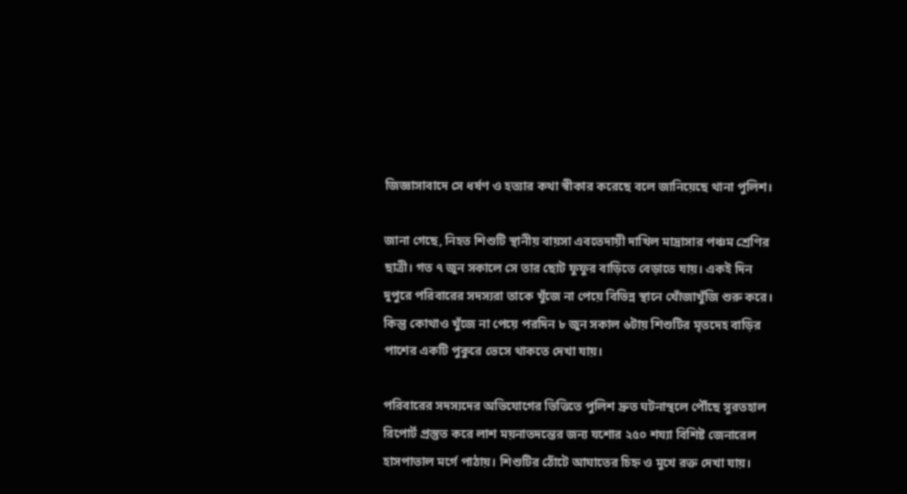জিজ্ঞাসাবাদে সে ধর্ষণ ও হত্যার কথা স্বীকার করেছে বলে জানিয়েছে থানা পুলিশ।

জানা গেছে, নিহত শিশুটি স্থানীয় বায়সা এবতেদায়ী দাখিল মাদ্রাসার পঞ্চম শ্রেণির ছাত্রী। গত ৭ জুন সকালে সে তার ছোট ফুফুর বাড়িতে বেড়াতে যায়। একই দিন দুপুরে পরিবারের সদস্যরা তাকে খুঁজে না পেয়ে বিভিন্ন স্থানে খোঁজাখুঁজি শুরু করে। কিন্তু কোথাও খুঁজে না পেয়ে পরদিন ৮ জুন সকাল ৬টায় শিশুটির মৃতদেহ বাড়ির পাশের একটি পুকুরে ভেসে থাকতে দেখা যায়।

পরিবারের সদস্যদের অভিযোগের ভিত্তিতে পুলিশ দ্রুত ঘটনাস্থলে পৌঁছে সুরতহাল রিপোর্ট প্রস্তুত করে লাশ ময়নাতদন্তের জন্য যশোর ২৫০ শয্যা বিশিষ্ট জেনারেল হাসপাতাল মর্গে পাঠায়। শিশুটির ঠোঁটে আঘাতের চিহ্ন ও মুখে রক্ত দেখা যায়।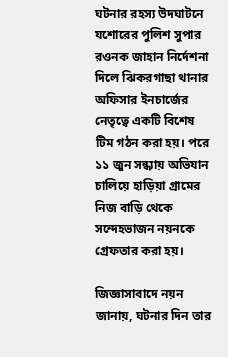ঘটনার রহস্য উদঘাটনে যশোরের পুলিশ সুপার রওনক জাহান নির্দেশনা দিলে ঝিকরগাছা থানার অফিসার ইনচার্জের নেতৃত্বে একটি বিশেষ টিম গঠন করা হয়। পরে ১১ জুন সন্ধ্যায় অভিযান চালিয়ে হাড়িয়া গ্রামের নিজ বাড়ি থেকে সন্দেহভাজন নয়নকে গ্রেফতার করা হয়।

জিজ্ঞাসাবাদে নয়ন জানায়, ঘটনার দিন তার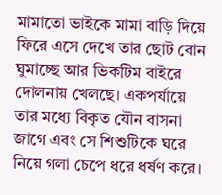মামাতো ভাইকে মামা বাড়ি দিয়ে ফিরে এসে দেখে তার ছোট বোন ঘুমাচ্ছে আর ভিকটিম বাইরে দোলনায় খেলছে। একপর্যায়ে তার মধ্যে বিকৃত যৌন বাসনা জাগে এবং সে শিশুটিকে ঘরে নিয়ে গলা চেপে ধরে ধর্ষণ করে।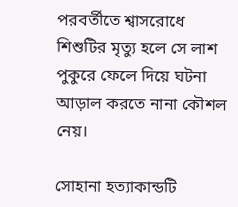পরবর্তীতে শ্বাসরোধে শিশুটির মৃত্যু হলে সে লাশ পুকুরে ফেলে দিয়ে ঘটনা আড়াল করতে নানা কৌশল নেয়।

সোহানা হত্যাকান্ডটি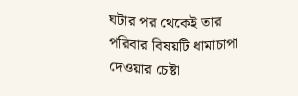ঘটার পর থেকেই তার পরিবার বিষয়টি ধামাচাপা দেওয়ার চেষ্টা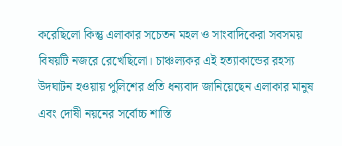করেছিলো কিন্তু এলাকার সচেতন মহল ও সাংবাদিকেরা সবসময় বিষয়টি নজরে রেখেছিলো। চাঞ্চল্যকর এই হত্যাকান্ডের রহস্য উদঘাটন হওয়ায় পুলিশের প্রতি ধন্যবাদ জানিয়েছেন এলাকার মানুষ এবং দোষী নয়নের সর্বোচ্চ শাস্তি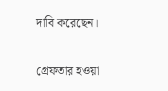দাবি করেছেন।

গ্রেফতার হওয়া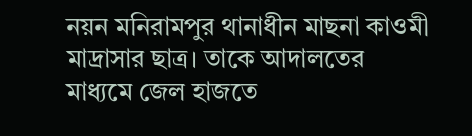নয়ন মনিরামপুর থানাধীন মাছনা কাওমী মাদ্রাসার ছাত্র। তাকে আদালতের মাধ্যমে জেল হাজতে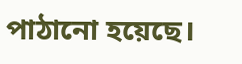পাঠানো হয়েছে।